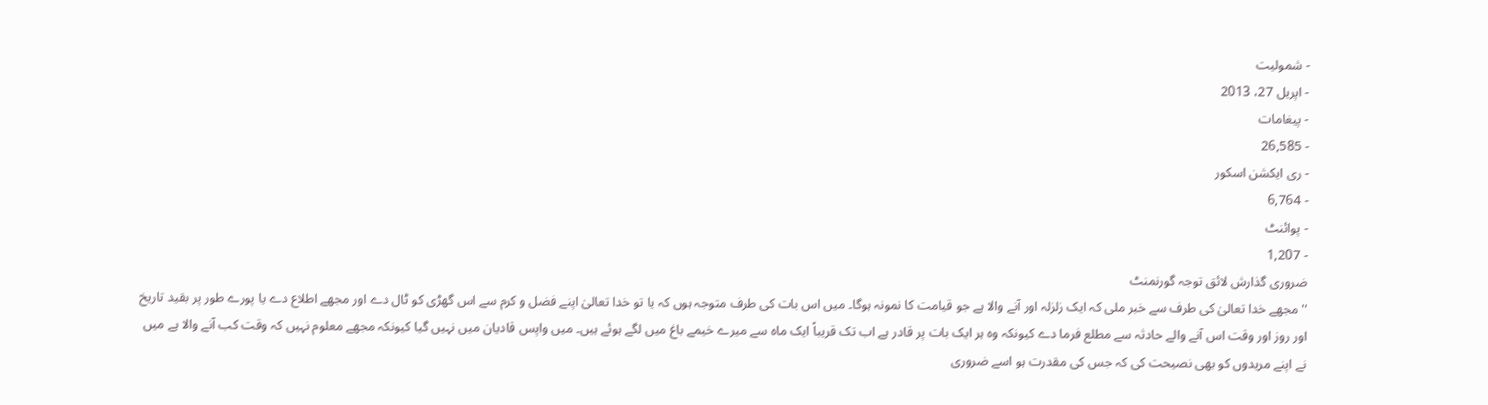- شمولیت
- اپریل 27، 2013
- پیغامات
- 26,585
- ری ایکشن اسکور
- 6,764
- پوائنٹ
- 1,207
ضروری گذارش لائق توجہ گورنمنٹ
'' مجھے خدا تعالیٰ کی طرف سے خبر ملی کہ ایک زلزلہ اور آنے والا ہے جو قیامت کا نمونہ ہوگا۔ میں اس بات کی طرف متوجہ ہوں کہ یا تو خدا تعالیٰ اپنے فضل و کرم سے اس گھڑی کو ٹال دے اور مجھے اطلاع دے یا پورے طور پر بقید تاریخ اور روز اور وقت اس آنے والے حادثہ سے مطلع فرما دے کیونکہ وہ ہر ایک بات پر قادر ہے اب تک قریباً ایک ماہ سے میرے خیمے باغ میں لگے ہوئے ہیں۔ میں واپس قادیان میں نہیں گیا کیونکہ مجھے معلوم نہیں کہ وقت کب آنے والا ہے میں نے اپنے مریدوں کو بھی نصیحت کی کہ جس کی مقدرت ہو اسے ضروری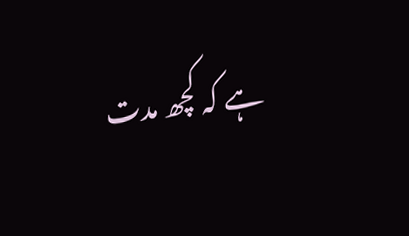ہے کہ کچھ مدت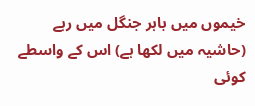خیموں میں باہر جنگل میں رہے (حاشیہ میں لکھا ہے) اس کے واسطے کوئی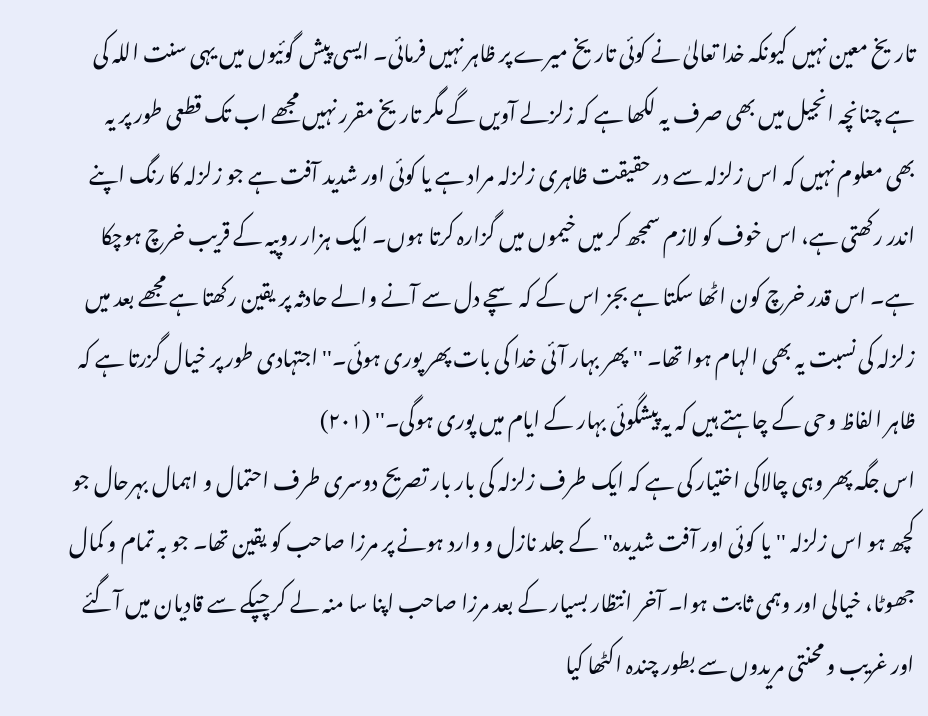تاریخ معین نہیں کیونکہ خدا تعالیٰ نے کوئی تاریخ میرے پر ظاہر نہیں فرمائی۔ ایسی پیش گوئیوں میں یہی سنت اللہ کی ہے چنانچہ انجیل میں بھی صرف یہ لکھا ہے کہ زلزلے آویں گے مگر تاریخ مقرر نہیں مجھے اب تک قطعی طور پر یہ بھی معلوم نہیں کہ اس زلزلہ سے در حقیقت ظاہری زلزلہ مراد ہے یا کوئی اور شدید آفت ہے جو زلزلہ کا رنگ اپنے اندر رکھتی ہے، اس خوف کو لازم سمجھ کر میں خیموں میں گزارہ کرتا ہوں۔ ایک ہزار روپیہ کے قریب خرچ ہوچکا ہے۔ اس قدر خرچ کون اٹھا سکتا ہے بجز اس کے کہ سچے دل سے آنے والے حادثہ پر یقین رکھتا ہے مجھے بعد میں زلزلہ کی نسبت یہ بھی الہام ہوا تھا۔ '' پھر بہار آئی خدا کی بات پھر پوری ہوئی۔'' اجتہادی طور پر خیال گزرتا ہے کہ ظاہر الفاظ وحی کے چاہتے ہیں کہ یہ پیشگوئی بہار کے ایام میں پوری ہوگی۔'' (۲۰۱)
اس جگہ پھر وہی چالاکی اختیار کی ہے کہ ایک طرف زلزلہ کی بار بار تصریح دوسری طرف احتمال و اہمال بہرحال جو کچھ ہو اس زلزلہ ''یا کوئی اور آفت شدیدہ'' کے جلد نازل و وارد ہونے پر مرزا صاحب کو یقین تھا۔ جو بہ تمام و کمال جھوٹا، خیالی اور وہمی ثابت ہوا۔ آخر انتظار بسیار کے بعد مرزا صاحب اپنا سا منہ لے کر چپکے سے قادیان میں آگئے اور غریب و محنتی مریدوں سے بطور چندہ اکٹھا کیا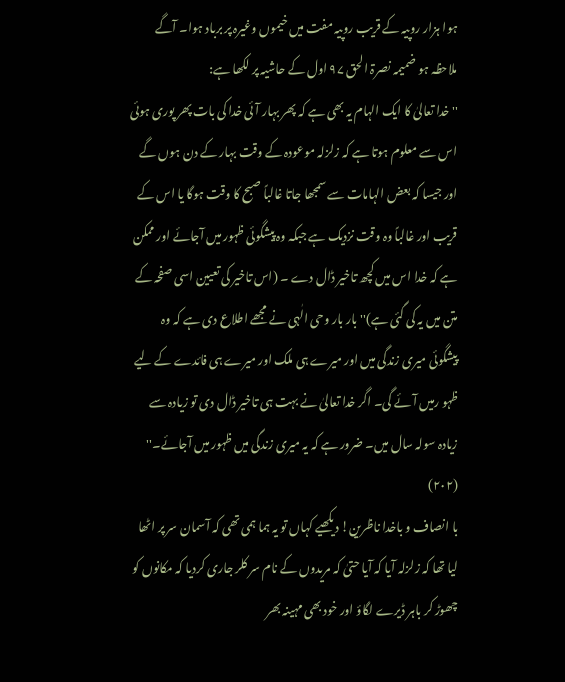ہوا ہزار روپیہ کے قریب روپیہ مفت میں خیموں وغیرہ پر برباد ہوا۔ آگے ملاحظہ ہو ضمیمہ نصرۃ الحق ۹۷ اول کے حاشیہ پر لکھا ہے:
'' خدا تعالیٰ کا ایک الہام یہ بھی ہے کہ پھر بہار آئی خدا کی بات پھر پوری ہوئی اس سے معلوم ہوتا ہے کہ زلزلہ موعودہ کے وقت بہار کے دن ہوں گے اور جیسا کہ بعض الہامات سے سمجھا جاتا غالباً صبح کا وقت ہوگا یا اس کے قریب اور غالباً وہ وقت نزدیک ہے جبکہ وہ پیشگوئی ظہور میں آجائے اور ممکن ہے کہ خدا اس میں کچھ تاخیر ڈال دے ۔ (اس تاخیر کی تعیین اسی صفحہ کے متن میں یہ کی گئی ہے)'' بار بار وحی الٰہی نے مجھے اطلاع دی ہے کہ وہ پیشگوئی میری زندگی میں اور میرے ہی ملک اور میرے ہی فائدے کے لیے ظہو رمیں آئے گی۔ اگر خدا تعالیٰ نے بہت ہی تاخیر ڈال دی تو زیادہ سے زیادہ سولہ سال میں۔ ضرور ہے کہ یہ میری زندگی میں ظہور میں آجائے۔'' (۲۰۲)
با انصاف و باخدا ناظرین! دیکھیے کہاں تو یہ ہما ہمی تھی کہ آسمان سر پر اٹھا لیا تھا کہ زلزلہ آیا کہ آیا حتیٰ کہ مریدوں کے نام سر کلر جاری کردیا کہ مکانوں کو چھوڑ کر باہر ڈیرے لگاؤ اور خود بھی مہینہ بھر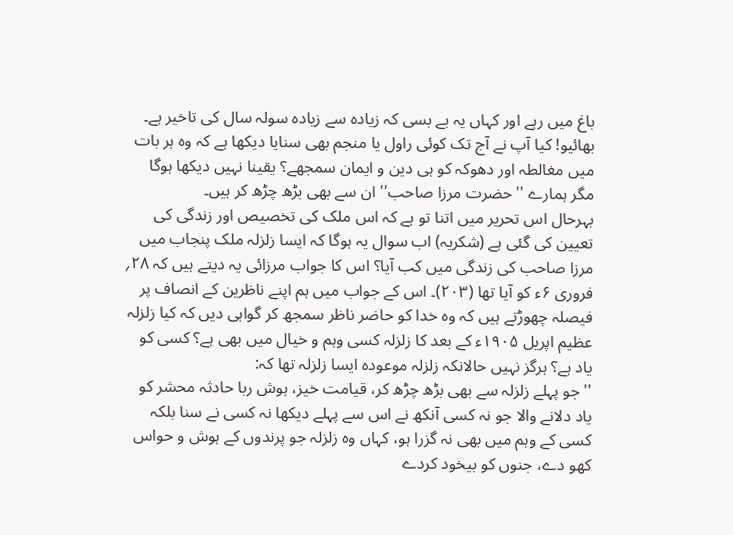باغ میں رہے اور کہاں یہ بے بسی کہ زیادہ سے زیادہ سولہ سال کی تاخیر ہے۔
بھائیو! کیا آپ نے آج تک کوئی راول یا منجم بھی سنایا دیکھا ہے کہ وہ ہر بات میں مغالطہ اور دھوکہ کو ہی دین و ایمان سمجھے؟ یقینا نہیں دیکھا ہوگا مگر ہمارے ''حضرت مرزا صاحب'' ان سے بھی بڑھ چڑھ کر ہیں۔
بہرحال اس تحریر میں اتنا تو ہے کہ اس ملک کی تخصیص اور زندگی کی تعیین کی گئی ہے (شکریہ) اب سوال یہ ہوگا کہ ایسا زلزلہ ملک پنجاب میں مرزا صاحب کی زندگی میں کب آیا؟ اس کا جواب مرزائی یہ دیتے ہیں کہ ۲۸؍ فروری ۶ء کو آیا تھا (۲۰۳)۔ اس کے جواب میں ہم اپنے ناظرین کے انصاف پر فیصلہ چھوڑتے ہیں کہ وہ خدا کو حاضر ناظر سمجھ کر گواہی دیں کہ کیا زلزلہ عظیم اپریل ۱۹۰۵ء کے بعد کا زلزلہ کسی وہم و خیال میں بھی ہے؟ کسی کو یاد ہے؟ ہرگز نہیں حالانکہ زلزلہ موعودہ ایسا زلزلہ تھا کہ:
'' جو پہلے زلزلہ سے بھی بڑھ چڑھ کر، قیامت خیز، ہوش ربا حادثہ محشر کو یاد دلانے والا جو نہ کسی آنکھ نے اس سے پہلے دیکھا نہ کسی نے سنا بلکہ کسی کے وہم میں بھی نہ گزرا ہو، کہاں وہ زلزلہ جو پرندوں کے ہوش و حواس کھو دے، جنوں کو بیخود کردے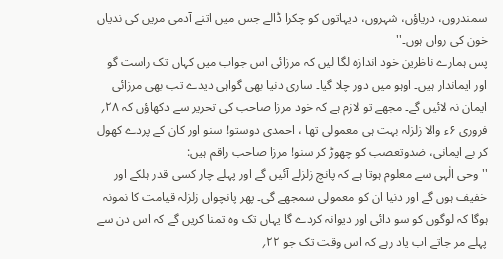سمندروں، دریاؤں، شہروں، دیہاتوں کو چکرا ڈالے جس میں اتنے آدمی مریں کی ندیاں خون کی رواں ہوں۔''
پس ہمارے ناظرین خود اندازہ لگا لیں کہ مرزائی اس جواب میں کہاں تک راست گو اور ایماندار ہیں۔ اوہو میں دور چلا گیا۔ ساری دنیا بھی گواہی دیدے تب بھی مرزائی ایمان نہ لائیں گے۔ مجھے تو لازم ہے کہ خود مرزا صاحب کی تحریر سے دکھاؤں کہ ۲۸؍ فروری ۶ء والا زلزلہ بہت ہی معمولی تھا ، احمدی دوستو! سنو اور کان کے پردے کھول کر بے ایمانی، ضدوتعصب کو چھوڑ کر سنو! مرزا صاحب راقم ہیں:
'' وحی الٰہی سے معلوم ہوتا ہے کہ پانچ زلزلے آئیں گے اور پہلے چار کسی قدر ہلکے اور خفیف ہوں گے اور دنیا ان کو معمولی سمجھے گی۔ پھر پانچواں زلزلہ قیامت کا نمونہ ہوگا کہ لوگوں کو سو دائی اور دیوانہ کردے گا یہاں تک وہ تمنا کریں گے کہ اس دن سے پہلے مر جاتے اب یاد رہے کہ اس وقت تک جو ۲۲؍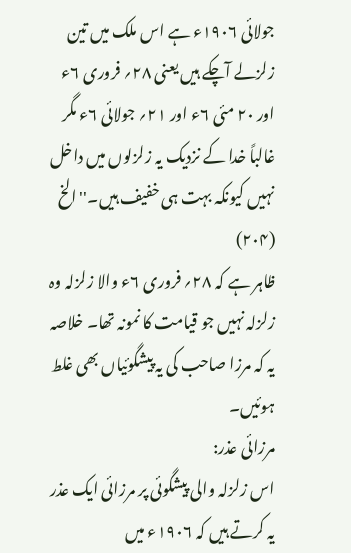جولائی ۱۹۰۶ء ہے اس ملک میں تین زلزلے آچکے ہیں یعنی ۲۸؍ فروری ۶ء اور ۲۰ مئی ۶ء اور ۲۱؍ جولائی ۶ء مگر غالباً خدا کے نزدیک یہ زلزلوں میں داخل نہیں کیونکہ بہت ہی خفیف ہیں۔'' الخ (۲۰۴)
ظاہر ہے کہ ۲۸؍ فروری ۶ء والا زلزلہ وہ زلزلہ نہیں جو قیامت کا نمونہ تھا۔ خلاصہ یہ کہ مرزا صاحب کی یہ پیشگوئیاں بھی غلط ہوئیں۔
مرزائی عذر:
اس زلزلہ والی پیشگوئی پر مرزائی ایک عذر یہ کرتے ہیں کہ ۱۹۰۶ء میں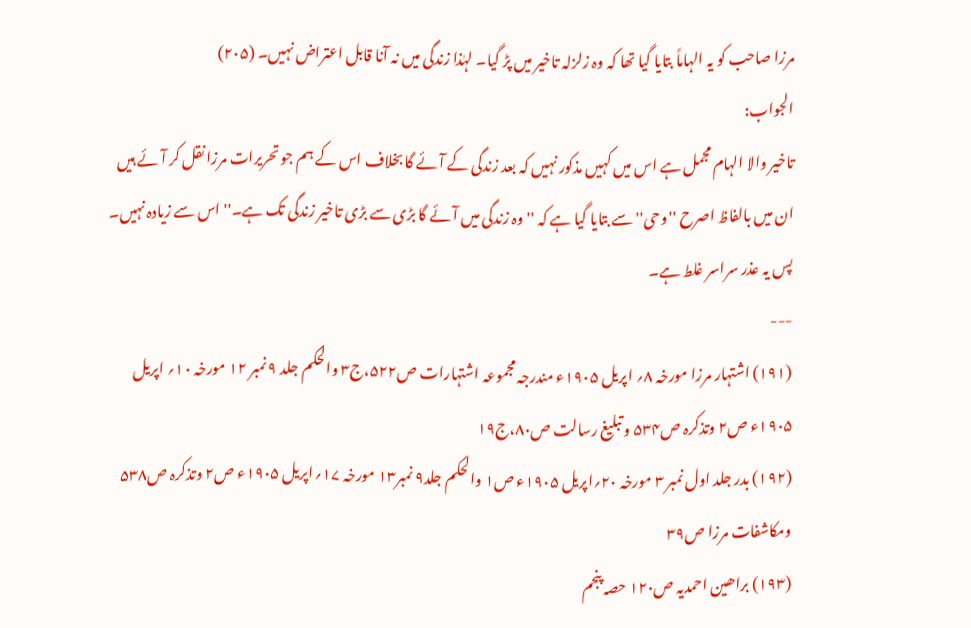مرزا صاحب کو یہ الہاماً بتایا گیا تھا کہ وہ زلزلہ تاخیر میں پڑ گیا۔ لہٰذا زندگی میں نہ آنا قابل اعتراض نہیں۔ (۲۰۵)
الجواب:
تاخیر والا الہام مجمل ہے اس میں کہیں مذکور نہیں کہ بعد زندگی کے آئے گا بخلاف اس کے ہم جو تحریرات مرزا نقل کر آئے ہیں ان میں بالفاظ اصرح ''وحی'' سے بتایا گیا ہے کہ '' وہ زندگی میں آئے گا بڑی سے بڑی تاخیر زندگی تک ہے۔'' اس سے زیادہ نہیں۔ پس یہ عذر سراسر غلط ہے۔
---
(۱۹۱) اشتہار مرزا مورخہ ۸؍ اپریل ۱۹۰۵ء مندرجہ مجموعہ اشتہارات ص۵۲۲،ج۳ والحکم جلد ۹ نمبر ۱۲ مورخہ ۱۰؍ اپریل ۱۹۰۵ء ص۲ وتذکرہ ص۵۳۴ و تبلیغ رسالت ص۸۰،ج۱۹
(۱۹۲) بدر جلد اول نمبر ۳ مورخہ ۲۰؍اپریل ۱۹۰۵ء ص۱ والحکم جلد۹ نمبر۱۳ مورخہ ۱۷؍اپریل ۱۹۰۵ء ص۲ وتذکرہ ص۵۳۸ ومکاشفات مرزا ص۳۹
(۱۹۳) براھین احمدیہ ص۱۲۰ حصہ پنجم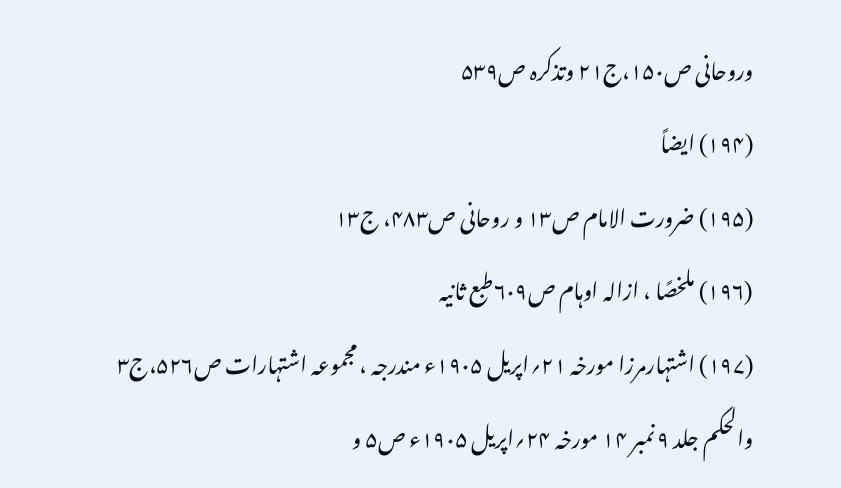وروحانی ص۱۵۰،ج۲۱ وتذکرہ ص۵۳۹
(۱۹۴) ایضاً
(۱۹۵) ضرورت الامام ص۱۳ و روحانی ص۴۸۳، ج۱۳
(۱۹۶) ملخصًا ، ازالہ اوہام ص۶۰۹طبع ثانیہ
(۱۹۷) اشتہارمرزا مورخہ ۲۱؍اپریل ۱۹۰۵ء مندرجہ ، مجموعہ اشتہارات ص۵۲۶،ج۳ والحکم جلد ۹ نمبر ۱۴ مورخہ ۲۴؍اپریل ۱۹۰۵ء ص۵ و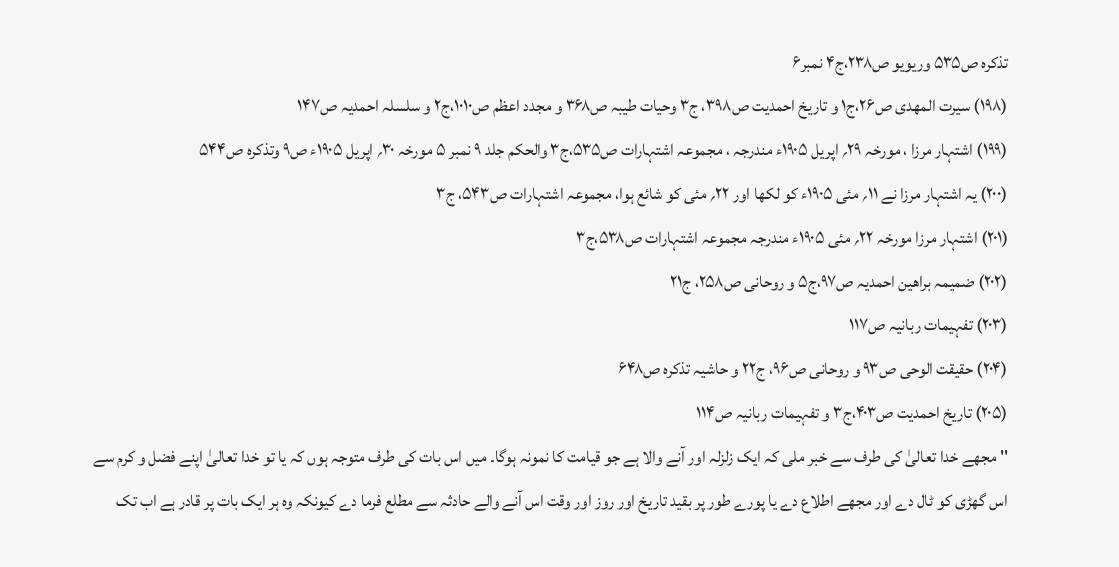تذکرہ ص۵۳۵ وریویو ص۲۳۸،ج۴ نمبر۶
(۱۹۸) سیرت المھدی ص۲۶،ج۱ و تاریخ احمدیت ص۳۹۸، ج۳ وحیات طیبہ ص۳۶۸ و مجدد اعظم ص۱۰۱۰،ج۲ و سلسلہ احمدیہ ص۱۴۷
(۱۹۹) اشتہار مرزا ، مورخہ ۲۹؍ اپریل ۱۹۰۵ء مندرجہ ، مجموعہ اشتہارات ص۵۳۵،ج۳ والحکم جلد ۹ نمبر ۵ مورخہ ۳۰؍ اپریل ۱۹۰۵ء ص۹ وتذکرہ ص۵۴۴
(۲۰۰) یہ اشتہار مرزا نے ۱۱؍ مئی ۱۹۰۵ء کو لکھا اور ۲۲؍ مئی کو شائع ہوا، مجموعہ اشتہارات ص۵۴۳، ج۳
(۲۰۱) اشتہار مرزا مورخہ ۲۲؍ مئی ۱۹۰۵ء مندرجہ مجموعہ اشتہارات ص۵۳۸،ج۳
(۲۰۲) ضمیمہ براھین احمدیہ ص۹۷،ج۵ و روحانی ص۲۵۸، ج۲۱
(۲۰۳) تفہیمات ربانیہ ص۱۱۷
(۲۰۴) حقیقت الوحی ص۹۳ و روحانی ص۹۶، ج۲۲ و حاشیہ تذکرہ ص۶۴۸
(۲۰۵) تاریخ احمدیت ص۴۰۳،ج۳ و تفہیمات ربانیہ ص۱۱۴
'' مجھے خدا تعالیٰ کی طرف سے خبر ملی کہ ایک زلزلہ اور آنے والا ہے جو قیامت کا نمونہ ہوگا۔ میں اس بات کی طرف متوجہ ہوں کہ یا تو خدا تعالیٰ اپنے فضل و کرم سے اس گھڑی کو ٹال دے اور مجھے اطلاع دے یا پورے طور پر بقید تاریخ اور روز اور وقت اس آنے والے حادثہ سے مطلع فرما دے کیونکہ وہ ہر ایک بات پر قادر ہے اب تک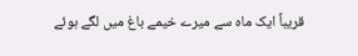قریباً ایک ماہ سے میرے خیمے باغ میں لگے ہوئے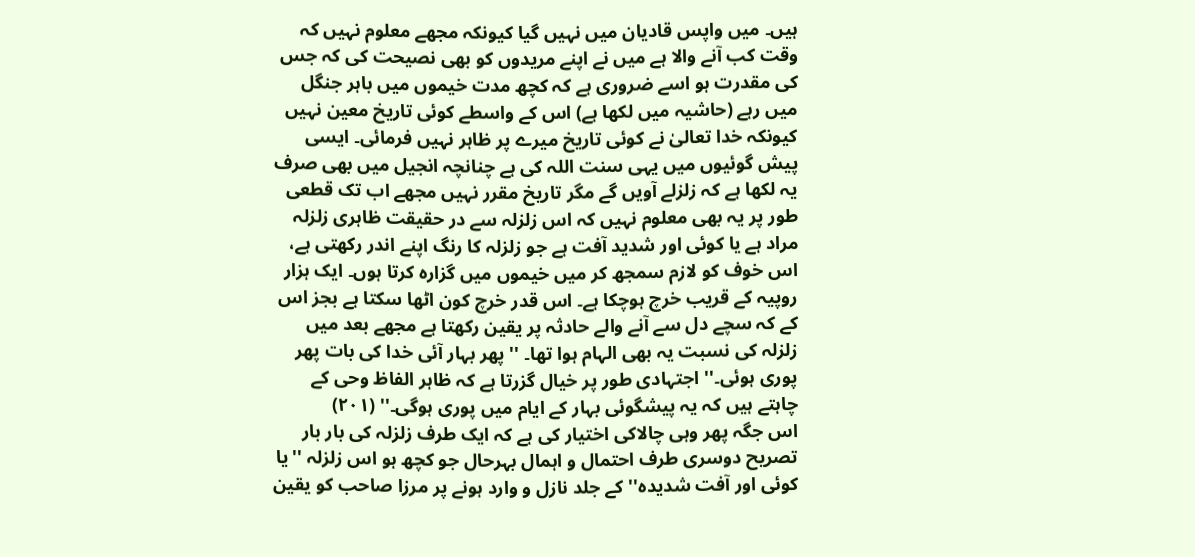ہیں۔ میں واپس قادیان میں نہیں گیا کیونکہ مجھے معلوم نہیں کہ وقت کب آنے والا ہے میں نے اپنے مریدوں کو بھی نصیحت کی کہ جس کی مقدرت ہو اسے ضروری ہے کہ کچھ مدت خیموں میں باہر جنگل میں رہے (حاشیہ میں لکھا ہے) اس کے واسطے کوئی تاریخ معین نہیں کیونکہ خدا تعالیٰ نے کوئی تاریخ میرے پر ظاہر نہیں فرمائی۔ ایسی پیش گوئیوں میں یہی سنت اللہ کی ہے چنانچہ انجیل میں بھی صرف یہ لکھا ہے کہ زلزلے آویں گے مگر تاریخ مقرر نہیں مجھے اب تک قطعی طور پر یہ بھی معلوم نہیں کہ اس زلزلہ سے در حقیقت ظاہری زلزلہ مراد ہے یا کوئی اور شدید آفت ہے جو زلزلہ کا رنگ اپنے اندر رکھتی ہے، اس خوف کو لازم سمجھ کر میں خیموں میں گزارہ کرتا ہوں۔ ایک ہزار روپیہ کے قریب خرچ ہوچکا ہے۔ اس قدر خرچ کون اٹھا سکتا ہے بجز اس کے کہ سچے دل سے آنے والے حادثہ پر یقین رکھتا ہے مجھے بعد میں زلزلہ کی نسبت یہ بھی الہام ہوا تھا۔ '' پھر بہار آئی خدا کی بات پھر پوری ہوئی۔'' اجتہادی طور پر خیال گزرتا ہے کہ ظاہر الفاظ وحی کے چاہتے ہیں کہ یہ پیشگوئی بہار کے ایام میں پوری ہوگی۔'' (۲۰۱)
اس جگہ پھر وہی چالاکی اختیار کی ہے کہ ایک طرف زلزلہ کی بار بار تصریح دوسری طرف احتمال و اہمال بہرحال جو کچھ ہو اس زلزلہ ''یا کوئی اور آفت شدیدہ'' کے جلد نازل و وارد ہونے پر مرزا صاحب کو یقین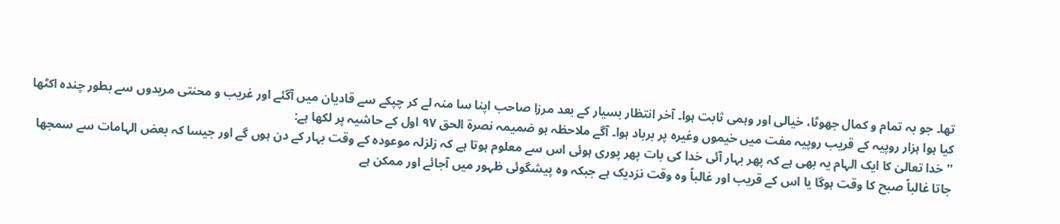تھا۔ جو بہ تمام و کمال جھوٹا، خیالی اور وہمی ثابت ہوا۔ آخر انتظار بسیار کے بعد مرزا صاحب اپنا سا منہ لے کر چپکے سے قادیان میں آگئے اور غریب و محنتی مریدوں سے بطور چندہ اکٹھا کیا ہوا ہزار روپیہ کے قریب روپیہ مفت میں خیموں وغیرہ پر برباد ہوا۔ آگے ملاحظہ ہو ضمیمہ نصرۃ الحق ۹۷ اول کے حاشیہ پر لکھا ہے:
'' خدا تعالیٰ کا ایک الہام یہ بھی ہے کہ پھر بہار آئی خدا کی بات پھر پوری ہوئی اس سے معلوم ہوتا ہے کہ زلزلہ موعودہ کے وقت بہار کے دن ہوں گے اور جیسا کہ بعض الہامات سے سمجھا جاتا غالباً صبح کا وقت ہوگا یا اس کے قریب اور غالباً وہ وقت نزدیک ہے جبکہ وہ پیشگوئی ظہور میں آجائے اور ممکن ہے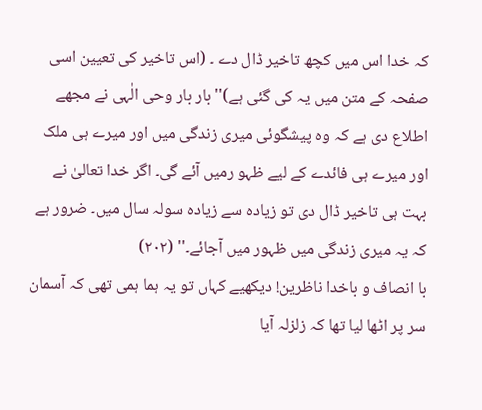کہ خدا اس میں کچھ تاخیر ڈال دے ۔ (اس تاخیر کی تعیین اسی صفحہ کے متن میں یہ کی گئی ہے)'' بار بار وحی الٰہی نے مجھے اطلاع دی ہے کہ وہ پیشگوئی میری زندگی میں اور میرے ہی ملک اور میرے ہی فائدے کے لیے ظہو رمیں آئے گی۔ اگر خدا تعالیٰ نے بہت ہی تاخیر ڈال دی تو زیادہ سے زیادہ سولہ سال میں۔ ضرور ہے کہ یہ میری زندگی میں ظہور میں آجائے۔'' (۲۰۲)
با انصاف و باخدا ناظرین! دیکھیے کہاں تو یہ ہما ہمی تھی کہ آسمان سر پر اٹھا لیا تھا کہ زلزلہ آیا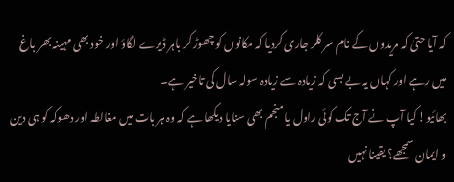کہ آیا حتیٰ کہ مریدوں کے نام سر کلر جاری کردیا کہ مکانوں کو چھوڑ کر باہر ڈیرے لگاؤ اور خود بھی مہینہ بھر باغ میں رہے اور کہاں یہ بے بسی کہ زیادہ سے زیادہ سولہ سال کی تاخیر ہے۔
بھائیو! کیا آپ نے آج تک کوئی راول یا منجم بھی سنایا دیکھا ہے کہ وہ ہر بات میں مغالطہ اور دھوکہ کو ہی دین و ایمان سمجھے؟ یقینا نہیں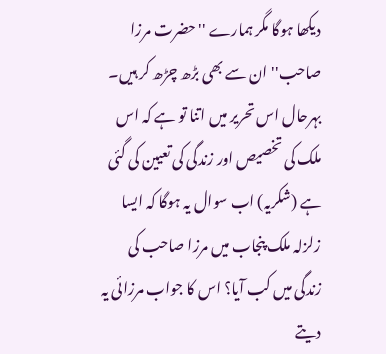دیکھا ہوگا مگر ہمارے ''حضرت مرزا صاحب'' ان سے بھی بڑھ چڑھ کر ہیں۔
بہرحال اس تحریر میں اتنا تو ہے کہ اس ملک کی تخصیص اور زندگی کی تعیین کی گئی ہے (شکریہ) اب سوال یہ ہوگا کہ ایسا زلزلہ ملک پنجاب میں مرزا صاحب کی زندگی میں کب آیا؟ اس کا جواب مرزائی یہ دیتے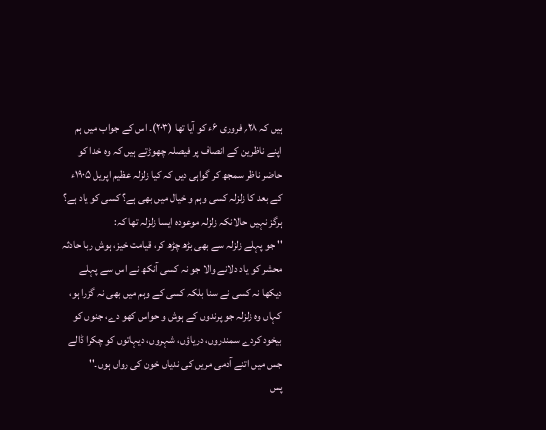ہیں کہ ۲۸؍ فروری ۶ء کو آیا تھا (۲۰۳)۔ اس کے جواب میں ہم اپنے ناظرین کے انصاف پر فیصلہ چھوڑتے ہیں کہ وہ خدا کو حاضر ناظر سمجھ کر گواہی دیں کہ کیا زلزلہ عظیم اپریل ۱۹۰۵ء کے بعد کا زلزلہ کسی وہم و خیال میں بھی ہے؟ کسی کو یاد ہے؟ ہرگز نہیں حالانکہ زلزلہ موعودہ ایسا زلزلہ تھا کہ:
'' جو پہلے زلزلہ سے بھی بڑھ چڑھ کر، قیامت خیز، ہوش ربا حادثہ محشر کو یاد دلانے والا جو نہ کسی آنکھ نے اس سے پہلے دیکھا نہ کسی نے سنا بلکہ کسی کے وہم میں بھی نہ گزرا ہو، کہاں وہ زلزلہ جو پرندوں کے ہوش و حواس کھو دے، جنوں کو بیخود کردے سمندروں، دریاؤں، شہروں، دیہاتوں کو چکرا ڈالے جس میں اتنے آدمی مریں کی ندیاں خون کی رواں ہوں۔''
پس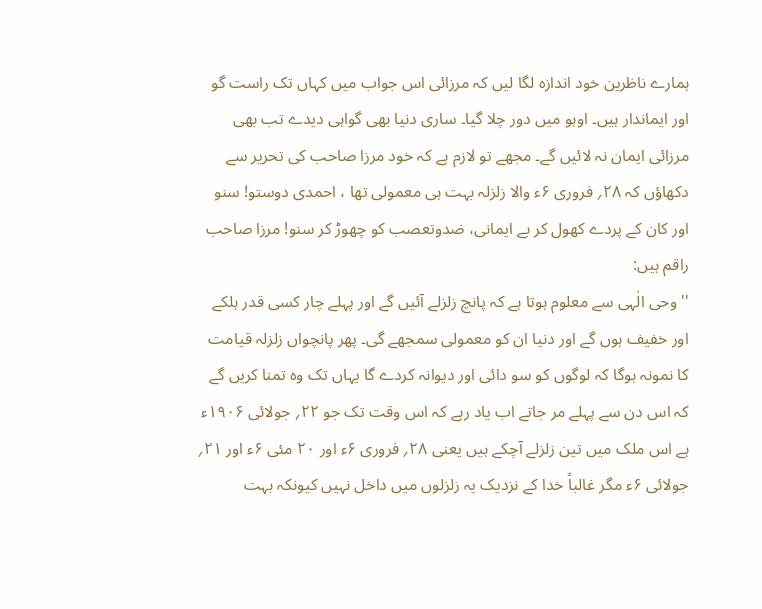ہمارے ناظرین خود اندازہ لگا لیں کہ مرزائی اس جواب میں کہاں تک راست گو اور ایماندار ہیں۔ اوہو میں دور چلا گیا۔ ساری دنیا بھی گواہی دیدے تب بھی مرزائی ایمان نہ لائیں گے۔ مجھے تو لازم ہے کہ خود مرزا صاحب کی تحریر سے دکھاؤں کہ ۲۸؍ فروری ۶ء والا زلزلہ بہت ہی معمولی تھا ، احمدی دوستو! سنو اور کان کے پردے کھول کر بے ایمانی، ضدوتعصب کو چھوڑ کر سنو! مرزا صاحب راقم ہیں:
'' وحی الٰہی سے معلوم ہوتا ہے کہ پانچ زلزلے آئیں گے اور پہلے چار کسی قدر ہلکے اور خفیف ہوں گے اور دنیا ان کو معمولی سمجھے گی۔ پھر پانچواں زلزلہ قیامت کا نمونہ ہوگا کہ لوگوں کو سو دائی اور دیوانہ کردے گا یہاں تک وہ تمنا کریں گے کہ اس دن سے پہلے مر جاتے اب یاد رہے کہ اس وقت تک جو ۲۲؍ جولائی ۱۹۰۶ء ہے اس ملک میں تین زلزلے آچکے ہیں یعنی ۲۸؍ فروری ۶ء اور ۲۰ مئی ۶ء اور ۲۱؍ جولائی ۶ء مگر غالباً خدا کے نزدیک یہ زلزلوں میں داخل نہیں کیونکہ بہت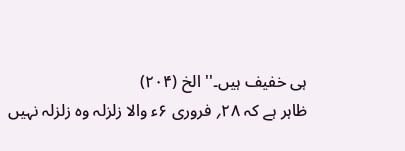ہی خفیف ہیں۔'' الخ (۲۰۴)
ظاہر ہے کہ ۲۸؍ فروری ۶ء والا زلزلہ وہ زلزلہ نہیں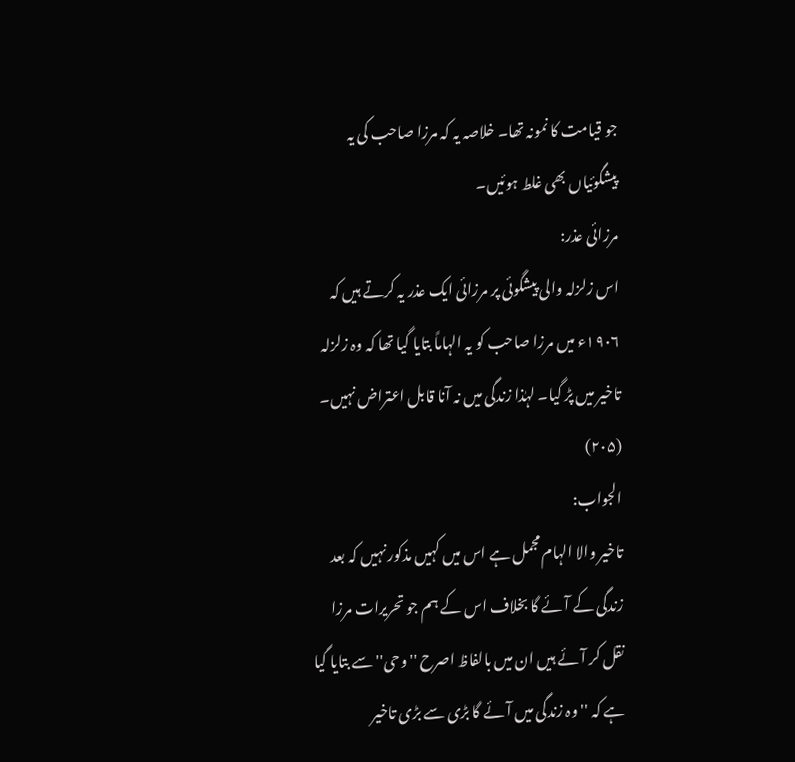جو قیامت کا نمونہ تھا۔ خلاصہ یہ کہ مرزا صاحب کی یہ پیشگوئیاں بھی غلط ہوئیں۔
مرزائی عذر:
اس زلزلہ والی پیشگوئی پر مرزائی ایک عذر یہ کرتے ہیں کہ ۱۹۰۶ء میں مرزا صاحب کو یہ الہاماً بتایا گیا تھا کہ وہ زلزلہ تاخیر میں پڑ گیا۔ لہٰذا زندگی میں نہ آنا قابل اعتراض نہیں۔ (۲۰۵)
الجواب:
تاخیر والا الہام مجمل ہے اس میں کہیں مذکور نہیں کہ بعد زندگی کے آئے گا بخلاف اس کے ہم جو تحریرات مرزا نقل کر آئے ہیں ان میں بالفاظ اصرح ''وحی'' سے بتایا گیا ہے کہ '' وہ زندگی میں آئے گا بڑی سے بڑی تاخیر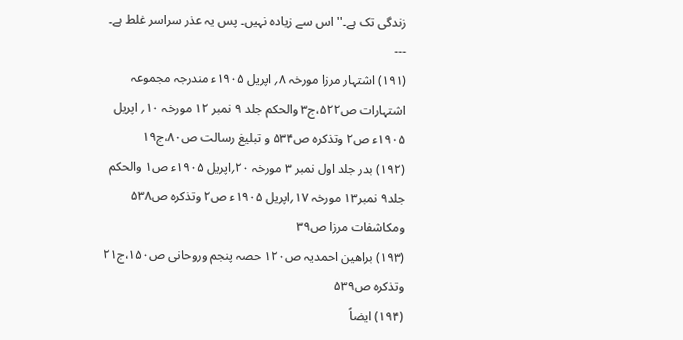زندگی تک ہے۔'' اس سے زیادہ نہیں۔ پس یہ عذر سراسر غلط ہے۔
---
(۱۹۱) اشتہار مرزا مورخہ ۸؍ اپریل ۱۹۰۵ء مندرجہ مجموعہ اشتہارات ص۵۲۲،ج۳ والحکم جلد ۹ نمبر ۱۲ مورخہ ۱۰؍ اپریل ۱۹۰۵ء ص۲ وتذکرہ ص۵۳۴ و تبلیغ رسالت ص۸۰،ج۱۹
(۱۹۲) بدر جلد اول نمبر ۳ مورخہ ۲۰؍اپریل ۱۹۰۵ء ص۱ والحکم جلد۹ نمبر۱۳ مورخہ ۱۷؍اپریل ۱۹۰۵ء ص۲ وتذکرہ ص۵۳۸ ومکاشفات مرزا ص۳۹
(۱۹۳) براھین احمدیہ ص۱۲۰ حصہ پنجم وروحانی ص۱۵۰،ج۲۱ وتذکرہ ص۵۳۹
(۱۹۴) ایضاً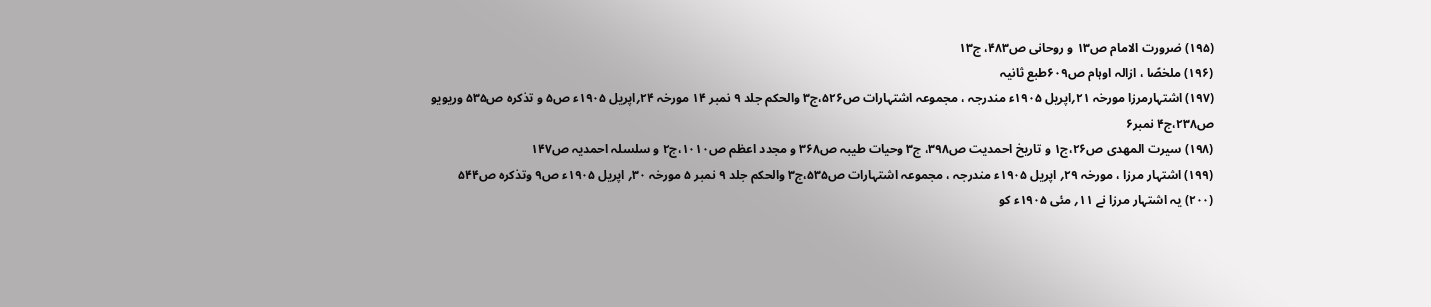(۱۹۵) ضرورت الامام ص۱۳ و روحانی ص۴۸۳، ج۱۳
(۱۹۶) ملخصًا ، ازالہ اوہام ص۶۰۹طبع ثانیہ
(۱۹۷) اشتہارمرزا مورخہ ۲۱؍اپریل ۱۹۰۵ء مندرجہ ، مجموعہ اشتہارات ص۵۲۶،ج۳ والحکم جلد ۹ نمبر ۱۴ مورخہ ۲۴؍اپریل ۱۹۰۵ء ص۵ و تذکرہ ص۵۳۵ وریویو ص۲۳۸،ج۴ نمبر۶
(۱۹۸) سیرت المھدی ص۲۶،ج۱ و تاریخ احمدیت ص۳۹۸، ج۳ وحیات طیبہ ص۳۶۸ و مجدد اعظم ص۱۰۱۰،ج۲ و سلسلہ احمدیہ ص۱۴۷
(۱۹۹) اشتہار مرزا ، مورخہ ۲۹؍ اپریل ۱۹۰۵ء مندرجہ ، مجموعہ اشتہارات ص۵۳۵،ج۳ والحکم جلد ۹ نمبر ۵ مورخہ ۳۰؍ اپریل ۱۹۰۵ء ص۹ وتذکرہ ص۵۴۴
(۲۰۰) یہ اشتہار مرزا نے ۱۱؍ مئی ۱۹۰۵ء کو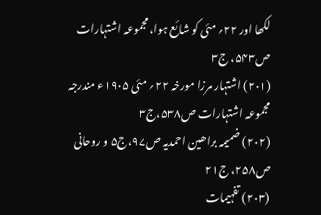لکھا اور ۲۲؍ مئی کو شائع ہوا، مجموعہ اشتہارات ص۵۴۳، ج۳
(۲۰۱) اشتہار مرزا مورخہ ۲۲؍ مئی ۱۹۰۵ء مندرجہ مجموعہ اشتہارات ص۵۳۸،ج۳
(۲۰۲) ضمیمہ براھین احمدیہ ص۹۷،ج۵ و روحانی ص۲۵۸، ج۲۱
(۲۰۳) تفہیمات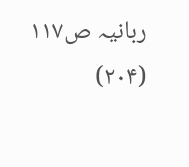ربانیہ ص۱۱۷
(۲۰۴)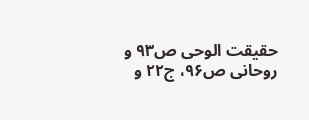حقیقت الوحی ص۹۳ و روحانی ص۹۶، ج۲۲ و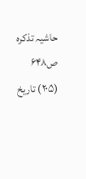حاشیہ تذکرہ ص۶۴۸
(۲۰۵) تاریخ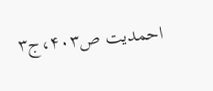احمدیت ص۴۰۳،ج۳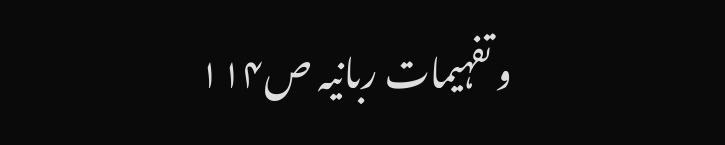و تفہیمات ربانیہ ص۱۱۴